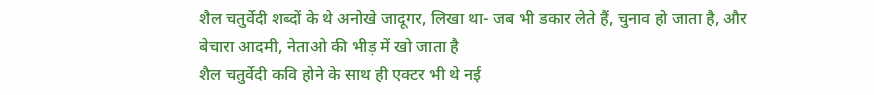शैल चतुर्वेदी शब्दों के थे अनोखे जादूगर, लिखा था- जब भी डकार लेते हैं, चुनाव हो जाता है, और बेचारा आदमी, नेताओ की भीड़ में खो जाता है
शैल चतुर्वेदी कवि होने के साथ ही एक्टर भी थे नई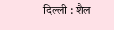दिल्ली : शैल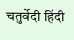चतुर्वेदी हिंदी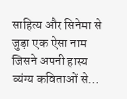साहित्य और सिनेमा से जुड़ा एक ऐसा नाम जिसने अपनी हास्य व्यंग्य कविताओं से…